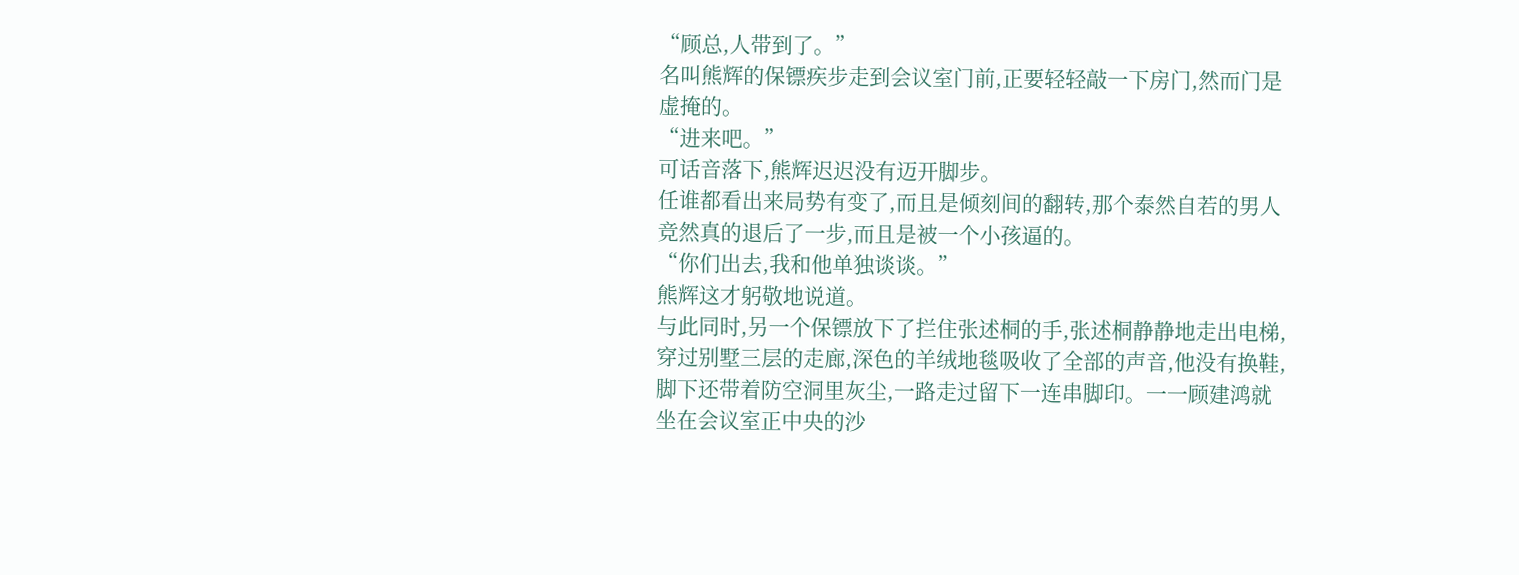“顾总,人带到了。”
名叫熊辉的保镖疾步走到会议室门前,正要轻轻敲一下房门,然而门是虚掩的。
“进来吧。”
可话音落下,熊辉迟迟没有迈开脚步。
任谁都看出来局势有变了,而且是倾刻间的翻转,那个泰然自若的男人竞然真的退后了一步,而且是被一个小孩逼的。
“你们出去,我和他单独谈谈。”
熊辉这才躬敬地说道。
与此同时,另一个保镖放下了拦住张述桐的手,张述桐静静地走出电梯,穿过别墅三层的走廊,深色的羊绒地毯吸收了全部的声音,他没有换鞋,脚下还带着防空洞里灰尘,一路走过留下一连串脚印。一一顾建鸿就坐在会议室正中央的沙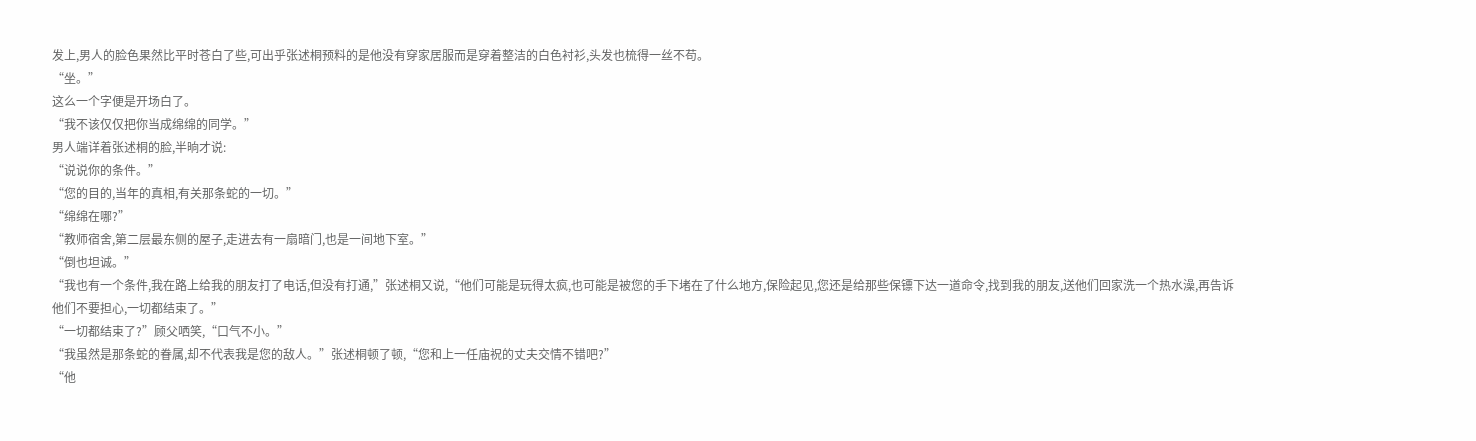发上,男人的脸色果然比平时苍白了些,可出乎张述桐预料的是他没有穿家居服而是穿着整洁的白色衬衫,头发也梳得一丝不苟。
“坐。”
这么一个字便是开场白了。
“我不该仅仅把你当成绵绵的同学。”
男人端详着张述桐的脸,半晌才说:
“说说你的条件。”
“您的目的,当年的真相,有关那条蛇的一切。”
“绵绵在哪?”
“教师宿舍,第二层最东侧的屋子,走进去有一扇暗门,也是一间地下室。”
“倒也坦诚。”
“我也有一个条件,我在路上给我的朋友打了电话,但没有打通,”张述桐又说,“他们可能是玩得太疯,也可能是被您的手下堵在了什么地方,保险起见,您还是给那些保镖下达一道命令,找到我的朋友,送他们回家洗一个热水澡,再告诉他们不要担心,一切都结束了。”
“一切都结束了?”顾父哂笑,“口气不小。”
“我虽然是那条蛇的眷属,却不代表我是您的敌人。”张述桐顿了顿,“您和上一任庙祝的丈夫交情不错吧?”
“他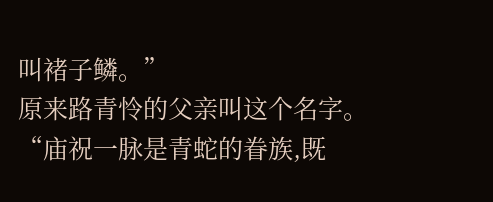叫褚子鳞。”
原来路青怜的父亲叫这个名字。
“庙祝一脉是青蛇的眷族,既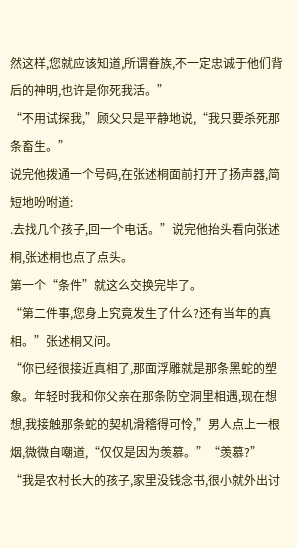然这样,您就应该知道,所谓眷族,不一定忠诚于他们背后的神明,也许是你死我活。”
“不用试探我,”顾父只是平静地说,“我只要杀死那条畜生。”
说完他拨通一个号码,在张述桐面前打开了扬声器,简短地吩咐道:
.去找几个孩子,回一个电话。”说完他抬头看向张述桐,张述桐也点了点头。
第一个“条件”就这么交换完毕了。
“第二件事,您身上究竟发生了什么?还有当年的真相。”张述桐又问。
“你已经很接近真相了,那面浮雕就是那条黑蛇的塑象。年轻时我和你父亲在那条防空洞里相遇,现在想想,我接触那条蛇的契机滑稽得可怜,”男人点上一根烟,微微自嘲道,“仅仅是因为羡慕。”“羡慕?”
“我是农村长大的孩子,家里没钱念书,很小就外出讨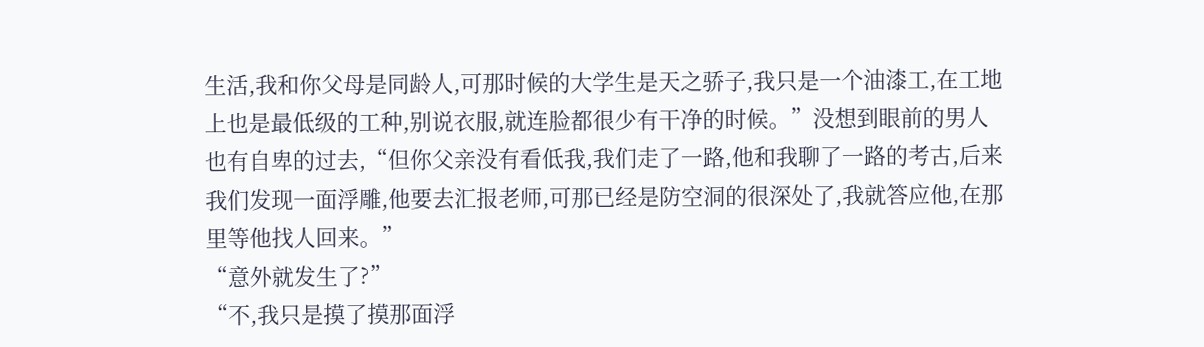生活,我和你父母是同龄人,可那时候的大学生是天之骄子,我只是一个油漆工,在工地上也是最低级的工种,别说衣服,就连脸都很少有干净的时候。”没想到眼前的男人也有自卑的过去,“但你父亲没有看低我,我们走了一路,他和我聊了一路的考古,后来我们发现一面浮雕,他要去汇报老师,可那已经是防空洞的很深处了,我就答应他,在那里等他找人回来。”
“意外就发生了?”
“不,我只是摸了摸那面浮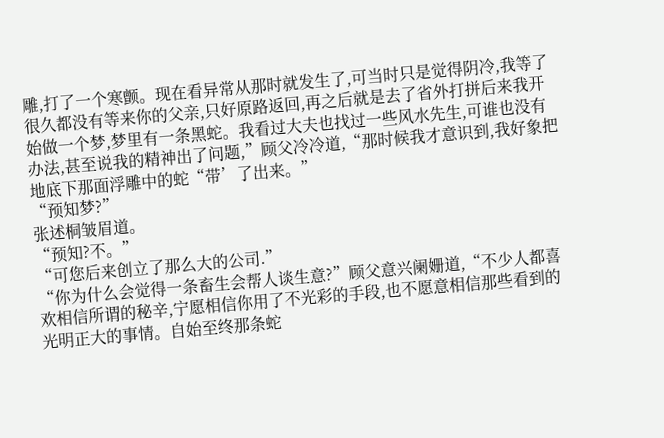雕,打了一个寒颤。现在看异常从那时就发生了,可当时只是觉得阴冷,我等了很久都没有等来你的父亲,只好原路返回,再之后就是去了省外打拼后来我开始做一个梦,梦里有一条黑蛇。我看过大夫也找过一些风水先生,可谁也没有办法,甚至说我的精神出了问题,”顾父冷冷道,“那时候我才意识到,我好象把地底下那面浮雕中的蛇“带’了出来。”
“预知梦?”
张述桐皱眉道。
“预知?不。”
“可您后来创立了那么大的公司.”
“你为什么会觉得一条畜生会帮人谈生意?”顾父意兴阑姗道,“不少人都喜欢相信所谓的秘辛,宁愿相信你用了不光彩的手段,也不愿意相信那些看到的光明正大的事情。自始至终那条蛇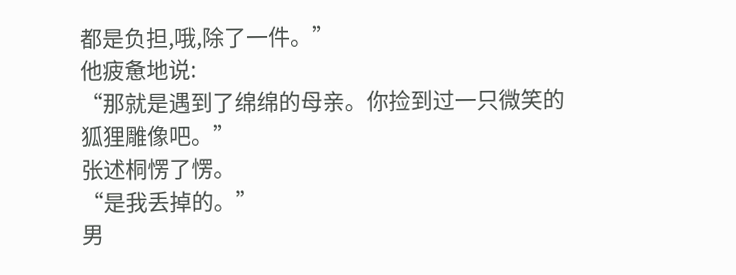都是负担,哦,除了一件。”
他疲惫地说:
“那就是遇到了绵绵的母亲。你捡到过一只微笑的狐狸雕像吧。”
张述桐愣了愣。
“是我丢掉的。”
男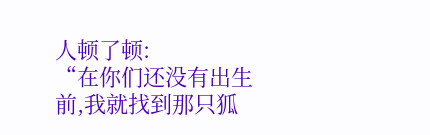人顿了顿:
“在你们还没有出生前,我就找到那只狐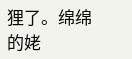狸了。绵绵的姥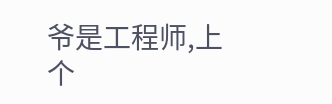爷是工程师,上个